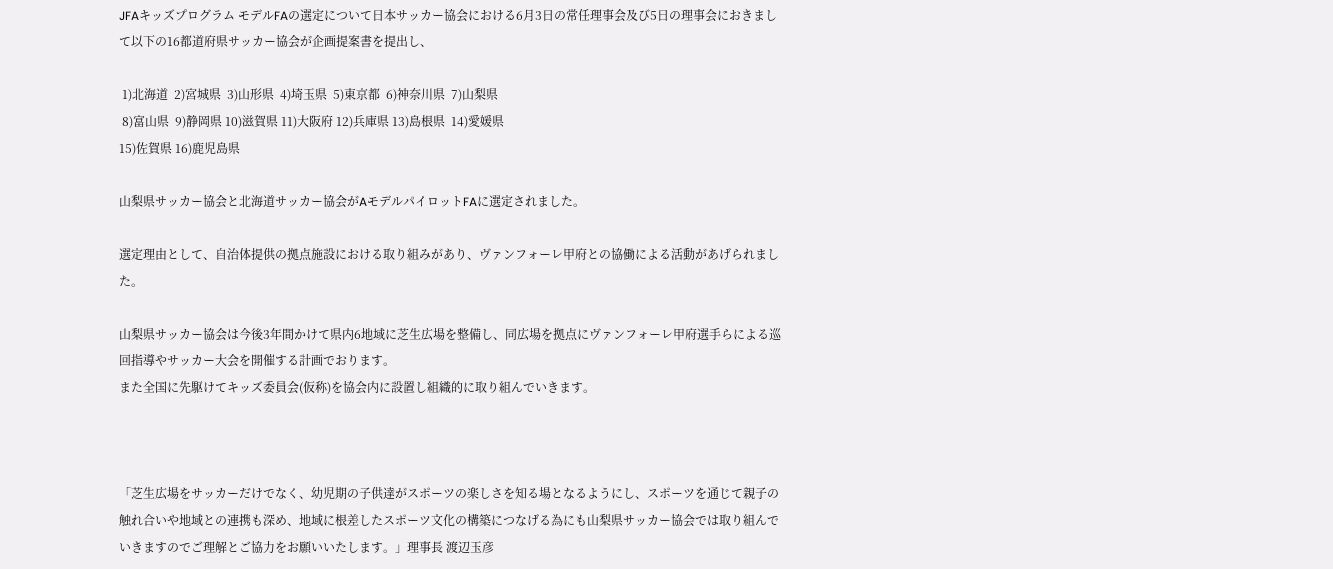JFAキッズプログラム モデルFAの選定について日本サッカー協会における6月3日の常任理事会及び5日の理事会におきまして以下の16都道府県サッカー協会が企画提案書を提出し、

 1)北海道  2)宮城県  3)山形県  4)埼玉県  5)東京都  6)神奈川県  7)山梨県
 8)富山県  9)静岡県 10)滋賀県 11)大阪府 12)兵庫県 13)島根県  14)愛媛県
15)佐賀県 16)鹿児島県

山梨県サッカー協会と北海道サッカー協会がAモデルパイロットFAに選定されました。

選定理由として、自治体提供の拠点施設における取り組みがあり、ヴァンフォーレ甲府との協働による活動があげられました。

山梨県サッカー協会は今後3年間かけて県内6地域に芝生広場を整備し、同広場を拠点にヴァンフォーレ甲府選手らによる巡回指導やサッカー大会を開催する計画でおります。
また全国に先駆けてキッズ委員会(仮称)を協会内に設置し組織的に取り組んでいきます。



「芝生広場をサッカーだけでなく、幼児期の子供達がスポーツの楽しさを知る場となるようにし、スポーツを通じて親子の触れ合いや地域との連携も深め、地域に根差したスポーツ文化の構築につなげる為にも山梨県サッカー協会では取り組んでいきますのでご理解とご協力をお願いいたします。」理事長 渡辺玉彦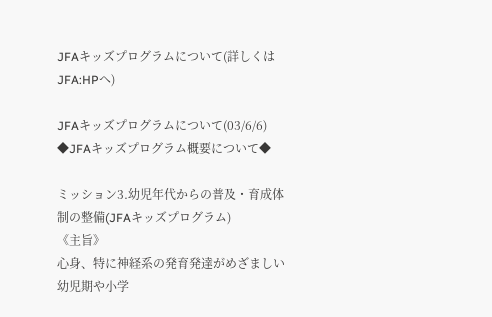JFAキッズプログラムについて(詳しくはJFA:HPへ)

JFAキッズプログラムについて(03/6/6)
◆JFAキッズプログラム概要について◆

ミッション3.幼児年代からの普及・育成体制の整備(JFAキッズプログラム)
《主旨》
心身、特に神経系の発育発達がめざましい幼児期や小学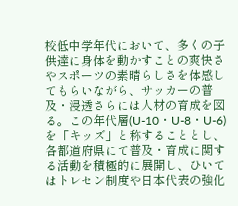校低中学年代において、多くの子供達に身体を動かすことの爽快さやスポーツの素晴らしさを体感してもらいながら、サッカーの普及・浸透さらには人材の育成を図る。この年代層(U-10・U-8・U-6)を「キッズ」と称することとし、各都道府県にて普及・育成に関する活動を積極的に展開し、ひいてはトレセン制度や日本代表の強化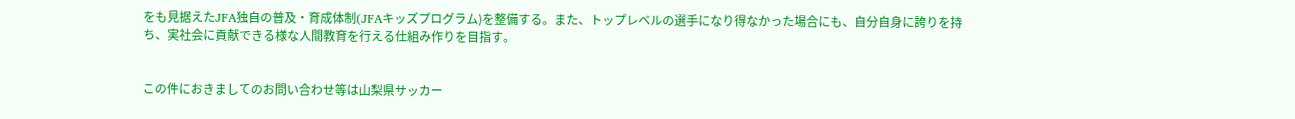をも見据えたJFA独自の普及・育成体制(JFAキッズプログラム)を整備する。また、トップレベルの選手になり得なかった場合にも、自分自身に誇りを持ち、実社会に貢献できる様な人間教育を行える仕組み作りを目指す。


この件におきましてのお問い合わせ等は山梨県サッカー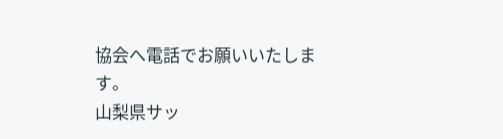協会へ電話でお願いいたします。
山梨県サッ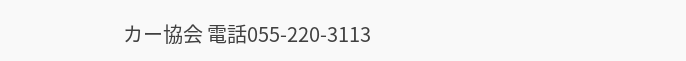カー協会 電話055-220-3113